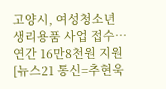고양시, 여성청소년 생리용품 사업 접수…연간 16만8천원 지원
[뉴스21 통신=추현욱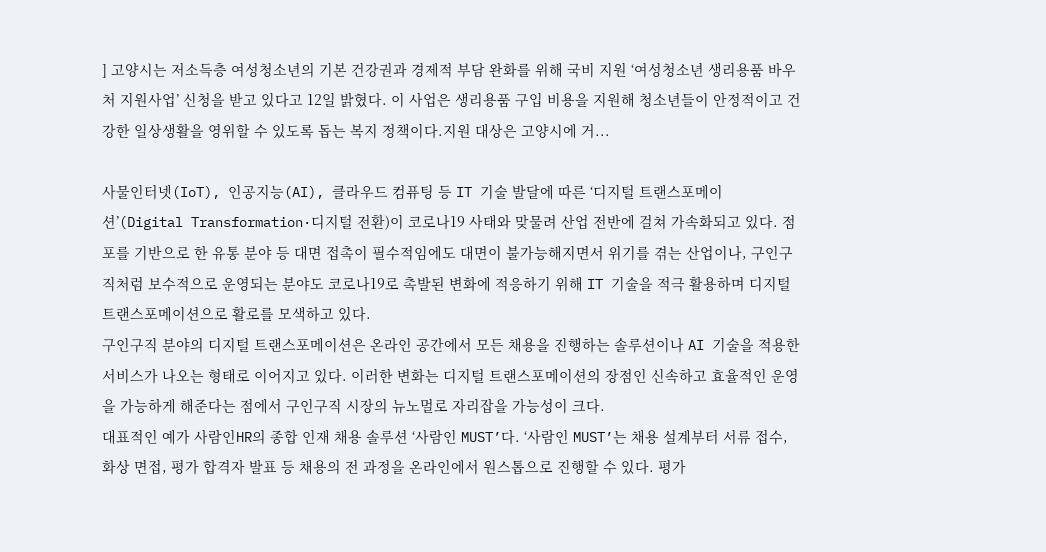] 고양시는 저소득층 여성청소년의 기본 건강권과 경제적 부담 완화를 위해 국비 지원 ‘여성청소년 생리용품 바우처 지원사업’ 신청을 받고 있다고 12일 밝혔다. 이 사업은 생리용품 구입 비용을 지원해 청소년들이 안정적이고 건강한 일상생활을 영위할 수 있도록 돕는 복지 정책이다.지원 대상은 고양시에 거...

사물인터넷(IoT), 인공지능(AI), 클라우드 컴퓨팅 등 IT 기술 발달에 따른 ‘디지털 트랜스포메이션’(Digital Transformation·디지털 전환)이 코로나19 사태와 맞물려 산업 전반에 걸쳐 가속화되고 있다. 점포를 기반으로 한 유통 분야 등 대면 접촉이 필수적임에도 대면이 불가능해지면서 위기를 겪는 산업이나, 구인구직처럼 보수적으로 운영되는 분야도 코로나19로 촉발된 변화에 적응하기 위해 IT 기술을 적극 활용하며 디지털 트랜스포메이션으로 활로를 모색하고 있다.
구인구직 분야의 디지털 트랜스포메이션은 온라인 공간에서 모든 채용을 진행하는 솔루션이나 AI 기술을 적용한 서비스가 나오는 형태로 이어지고 있다. 이러한 변화는 디지털 트랜스포메이션의 장점인 신속하고 효율적인 운영을 가능하게 해준다는 점에서 구인구직 시장의 뉴노멀로 자리잡을 가능성이 크다.
대표적인 예가 사람인HR의 종합 인재 채용 솔루션 ‘사람인 MUST’다. ‘사람인 MUST’는 채용 설계부터 서류 접수, 화상 면접, 평가 합격자 발표 등 채용의 전 과정을 온라인에서 원스톱으로 진행할 수 있다. 평가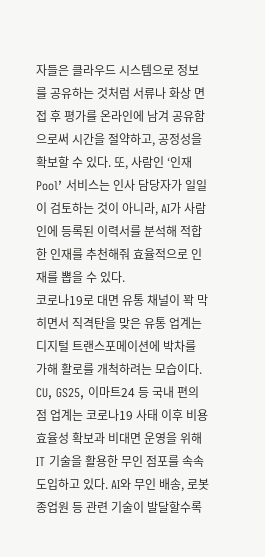자들은 클라우드 시스템으로 정보를 공유하는 것처럼 서류나 화상 면접 후 평가를 온라인에 남겨 공유함으로써 시간을 절약하고, 공정성을 확보할 수 있다. 또, 사람인 ‘인재Pool’ 서비스는 인사 담당자가 일일이 검토하는 것이 아니라, AI가 사람인에 등록된 이력서를 분석해 적합한 인재를 추천해줘 효율적으로 인재를 뽑을 수 있다.
코로나19로 대면 유통 채널이 꽉 막히면서 직격탄을 맞은 유통 업계는 디지털 트랜스포메이션에 박차를 가해 활로를 개척하려는 모습이다. CU, GS25, 이마트24 등 국내 편의점 업계는 코로나19 사태 이후 비용 효율성 확보과 비대면 운영을 위해 IT 기술을 활용한 무인 점포를 속속 도입하고 있다. AI와 무인 배송, 로봇 종업원 등 관련 기술이 발달할수록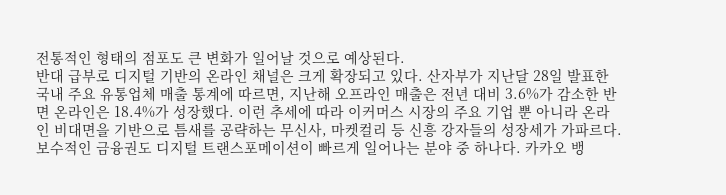전통적인 형태의 점포도 큰 변화가 일어날 것으로 예상된다.
반대 급부로 디지털 기반의 온라인 채널은 크게 확장되고 있다. 산자부가 지난달 28일 발표한 국내 주요 유통업체 매출 통계에 따르면, 지난해 오프라인 매출은 전년 대비 3.6%가 감소한 반면 온라인은 18.4%가 성장했다. 이런 추세에 따라 이커머스 시장의 주요 기업 뿐 아니라 온라인 비대면을 기반으로 틈새를 공략하는 무신사, 마켓컬리 등 신흥 강자들의 성장세가 가파르다.
보수적인 금융권도 디지털 트랜스포메이션이 빠르게 일어나는 분야 중 하나다. 카카오 뱅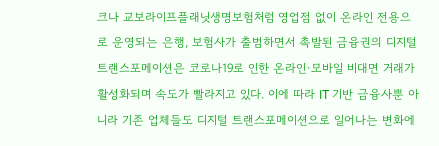크나 교보라이프플래닛생명보험처럼 영업점 없이 온라인 전용으로 운영되는 은행, 보험사가 출범하면서 촉발된 금융권의 디지털 트랜스포메이션은 코로나19로 인한 온라인·모바일 비대면 거래가 활성화되며 속도가 빨라지고 있다. 이에 따라 IT 기반 금융사뿐 아니라 기존 업체들도 디지털 트랜스포메이션으로 일어나는 변화에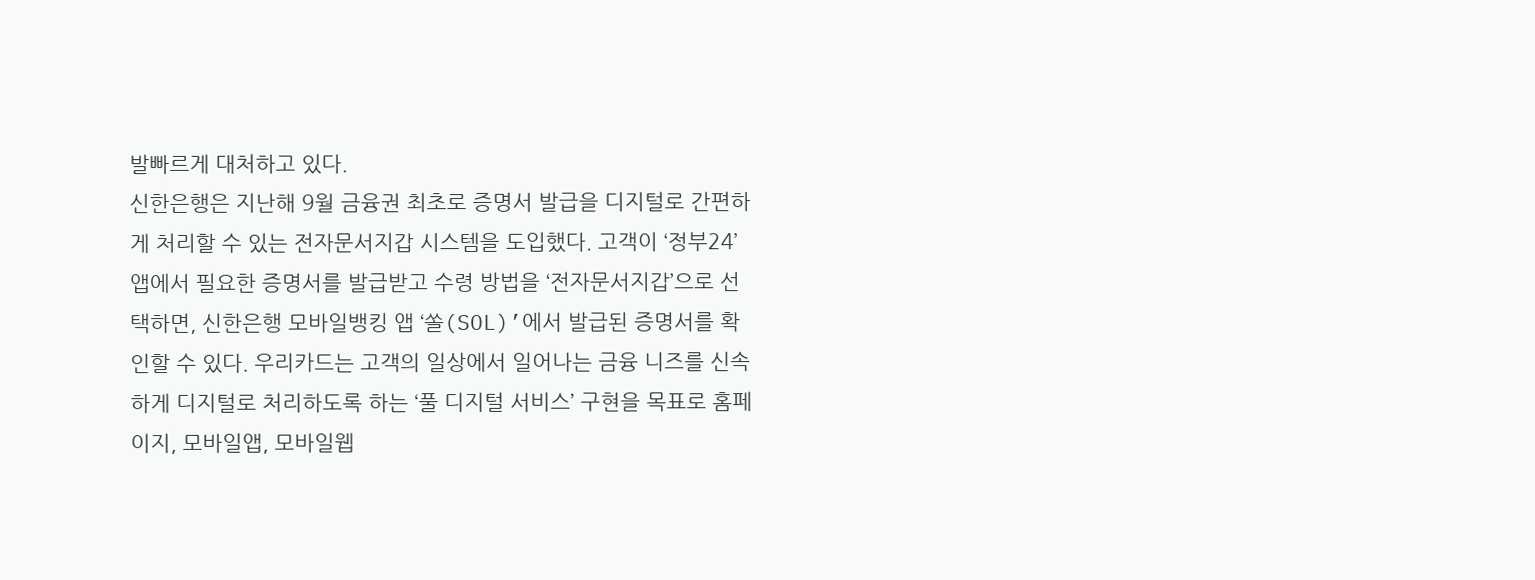발빠르게 대처하고 있다.
신한은행은 지난해 9월 금융권 최초로 증명서 발급을 디지털로 간편하게 처리할 수 있는 전자문서지갑 시스템을 도입했다. 고객이 ‘정부24’앱에서 필요한 증명서를 발급받고 수령 방법을 ‘전자문서지갑’으로 선택하면, 신한은행 모바일뱅킹 앱 ‘쏠(SOL)’에서 발급된 증명서를 확인할 수 있다. 우리카드는 고객의 일상에서 일어나는 금융 니즈를 신속하게 디지털로 처리하도록 하는 ‘풀 디지털 서비스’ 구현을 목표로 홈페이지, 모바일앱, 모바일웹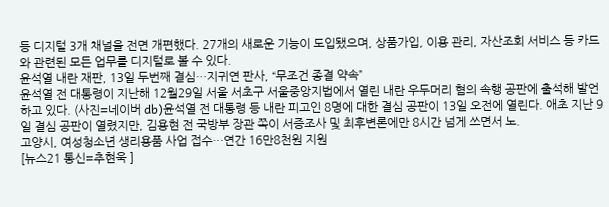등 디지털 3개 채널을 전면 개편했다. 27개의 새로운 기능이 도입됐으며, 상품가입, 이용 관리, 자산조회 서비스 등 카드와 관련된 모든 업무를 디지털로 볼 수 있다.
윤석열 내란 재판, 13일 두번째 결심…지귀연 판사, “무조건 종결 약속”
윤석열 전 대통령이 지난해 12월29일 서울 서초구 서울중앙지법에서 열린 내란 우두머리 혐의 속행 공판에 출석해 발언하고 있다. (사진=네이버 db)윤석열 전 대통령 등 내란 피고인 8명에 대한 결심 공판이 13일 오전에 열린다. 애초 지난 9일 결심 공판이 열렸지만, 김용현 전 국방부 장관 쪽이 서증조사 및 최후변론에만 8시간 넘게 쓰면서 노.
고양시, 여성청소년 생리용품 사업 접수…연간 16만8천원 지원
[뉴스21 통신=추현욱 ]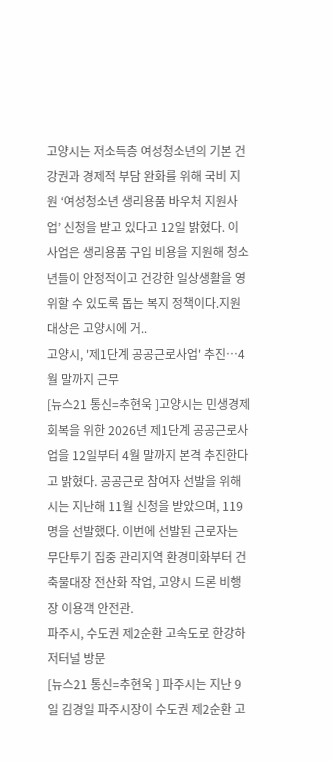고양시는 저소득층 여성청소년의 기본 건강권과 경제적 부담 완화를 위해 국비 지원 ‘여성청소년 생리용품 바우처 지원사업’ 신청을 받고 있다고 12일 밝혔다. 이 사업은 생리용품 구입 비용을 지원해 청소년들이 안정적이고 건강한 일상생활을 영위할 수 있도록 돕는 복지 정책이다.지원 대상은 고양시에 거..
고양시, '제1단계 공공근로사업' 추진…4월 말까지 근무
[뉴스21 통신=추현욱 ]고양시는 민생경제 회복을 위한 2026년 제1단계 공공근로사업을 12일부터 4월 말까지 본격 추진한다고 밝혔다. 공공근로 참여자 선발을 위해 시는 지난해 11월 신청을 받았으며, 119명을 선발했다. 이번에 선발된 근로자는 무단투기 집중 관리지역 환경미화부터 건축물대장 전산화 작업, 고양시 드론 비행장 이용객 안전관.
파주시, 수도권 제2순환 고속도로 한강하저터널 방문
[뉴스21 통신=추현욱 ] 파주시는 지난 9일 김경일 파주시장이 수도권 제2순환 고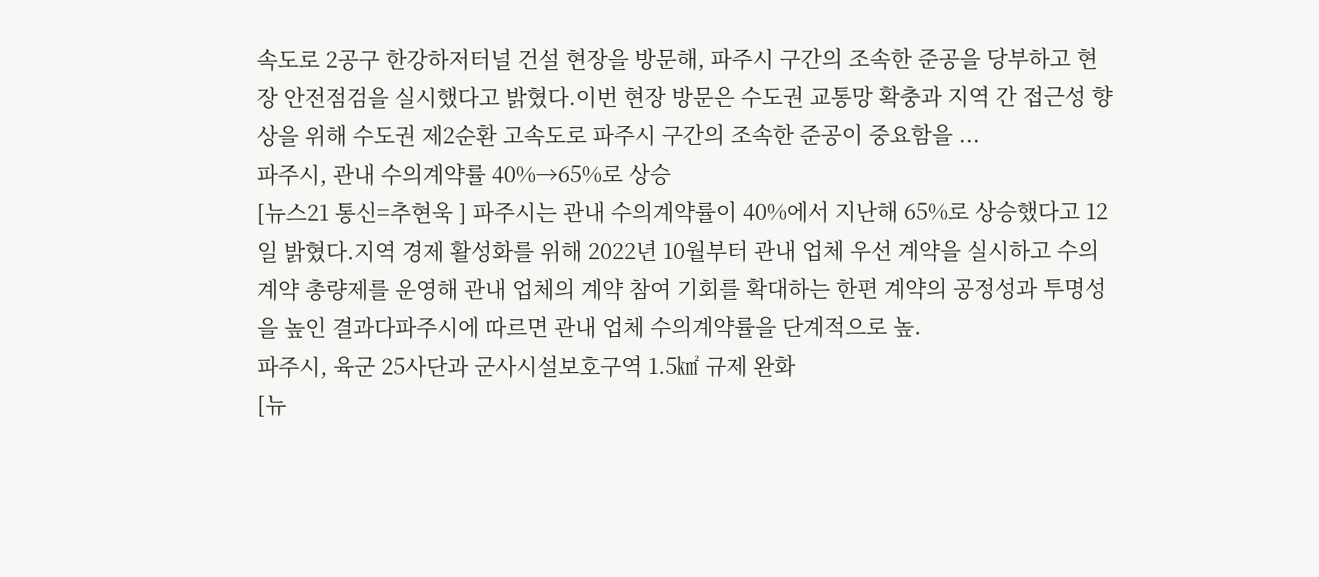속도로 2공구 한강하저터널 건설 현장을 방문해, 파주시 구간의 조속한 준공을 당부하고 현장 안전점검을 실시했다고 밝혔다.이번 현장 방문은 수도권 교통망 확충과 지역 간 접근성 향상을 위해 수도권 제2순환 고속도로 파주시 구간의 조속한 준공이 중요함을 ...
파주시, 관내 수의계약률 40%→65%로 상승
[뉴스21 통신=추현욱 ] 파주시는 관내 수의계약률이 40%에서 지난해 65%로 상승했다고 12일 밝혔다.지역 경제 활성화를 위해 2022년 10월부터 관내 업체 우선 계약을 실시하고 수의계약 총량제를 운영해 관내 업체의 계약 참여 기회를 확대하는 한편 계약의 공정성과 투명성을 높인 결과다파주시에 따르면 관내 업체 수의계약률을 단계적으로 높.
파주시, 육군 25사단과 군사시설보호구역 1.5㎢ 규제 완화
[뉴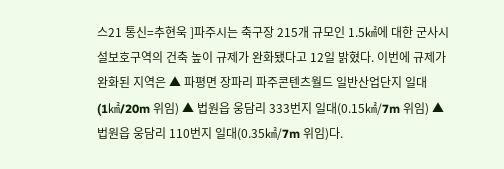스21 통신=추현욱 ]파주시는 축구장 215개 규모인 1.5㎢에 대한 군사시설보호구역의 건축 높이 규제가 완화됐다고 12일 밝혔다. 이번에 규제가 완화된 지역은 ▲ 파평면 장파리 파주콘텐츠월드 일반산업단지 일대(1㎢/20m 위임) ▲ 법원읍 웅담리 333번지 일대(0.15㎢/7m 위임) ▲ 법원읍 웅담리 110번지 일대(0.35㎢/7m 위임)다.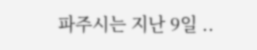파주시는 지난 9일 ..